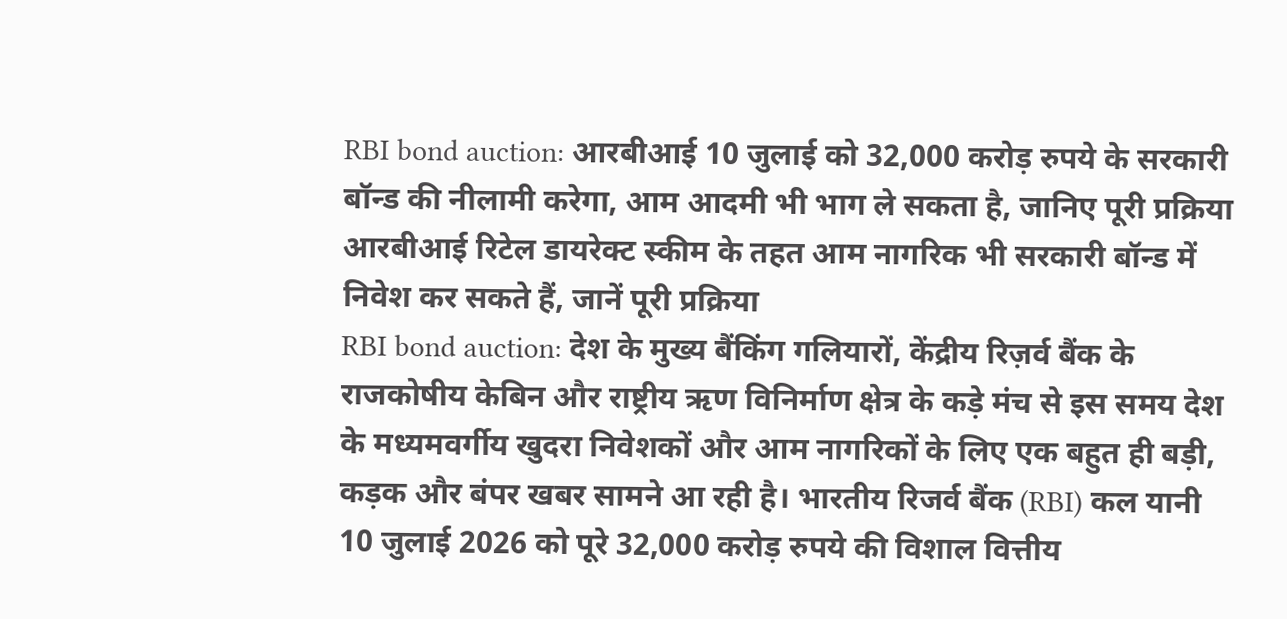RBI bond auction: आरबीआई 10 जुलाई को 32,000 करोड़ रुपये के सरकारी बॉन्ड की नीलामी करेगा, आम आदमी भी भाग ले सकता है, जानिए पूरी प्रक्रिया
आरबीआई रिटेल डायरेक्ट स्कीम के तहत आम नागरिक भी सरकारी बॉन्ड में निवेश कर सकते हैं, जानें पूरी प्रक्रिया
RBI bond auction: देश के मुख्य बैंकिंग गलियारों, केंद्रीय रिज़र्व बैंक के राजकोषीय केबिन और राष्ट्रीय ऋण विनिर्माण क्षेत्र के कड़े मंच से इस समय देश के मध्यमवर्गीय खुदरा निवेशकों और आम नागरिकों के लिए एक बहुत ही बड़ी, कड़क और बंपर खबर सामने आ रही है। भारतीय रिजर्व बैंक (RBI) कल यानी 10 जुलाई 2026 को पूरे 32,000 करोड़ रुपये की विशाल वित्तीय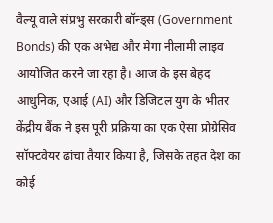वैल्यू वाले संप्रभु सरकारी बॉन्ड्स (Government Bonds) की एक अभेद्य और मेगा नीलामी लाइव आयोजित करने जा रहा है। आज के इस बेहद आधुनिक, एआई (AI) और डिजिटल युग के भीतर केंद्रीय बैंक ने इस पूरी प्रक्रिया का एक ऐसा प्रोग्रेसिव सॉफ्टवेयर ढांचा तैयार किया है, जिसके तहत देश का कोई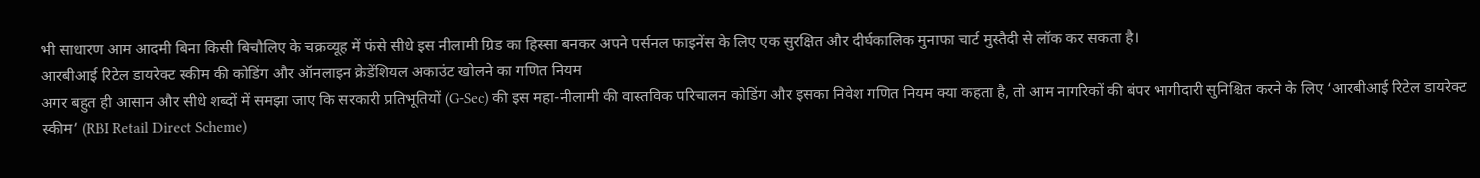भी साधारण आम आदमी बिना किसी बिचौलिए के चक्रव्यूह में फंसे सीधे इस नीलामी ग्रिड का हिस्सा बनकर अपने पर्सनल फाइनेंस के लिए एक सुरक्षित और दीर्घकालिक मुनाफा चार्ट मुस्तैदी से लॉक कर सकता है।
आरबीआई रिटेल डायरेक्ट स्कीम की कोडिंग और ऑनलाइन क्रेडेंशियल अकाउंट खोलने का गणित नियम
अगर बहुत ही आसान और सीधे शब्दों में समझा जाए कि सरकारी प्रतिभूतियों (G-Sec) की इस महा-नीलामी की वास्तविक परिचालन कोडिंग और इसका निवेश गणित नियम क्या कहता है, तो आम नागरिकों की बंपर भागीदारी सुनिश्चित करने के लिए ‘आरबीआई रिटेल डायरेक्ट स्कीम’ (RBI Retail Direct Scheme)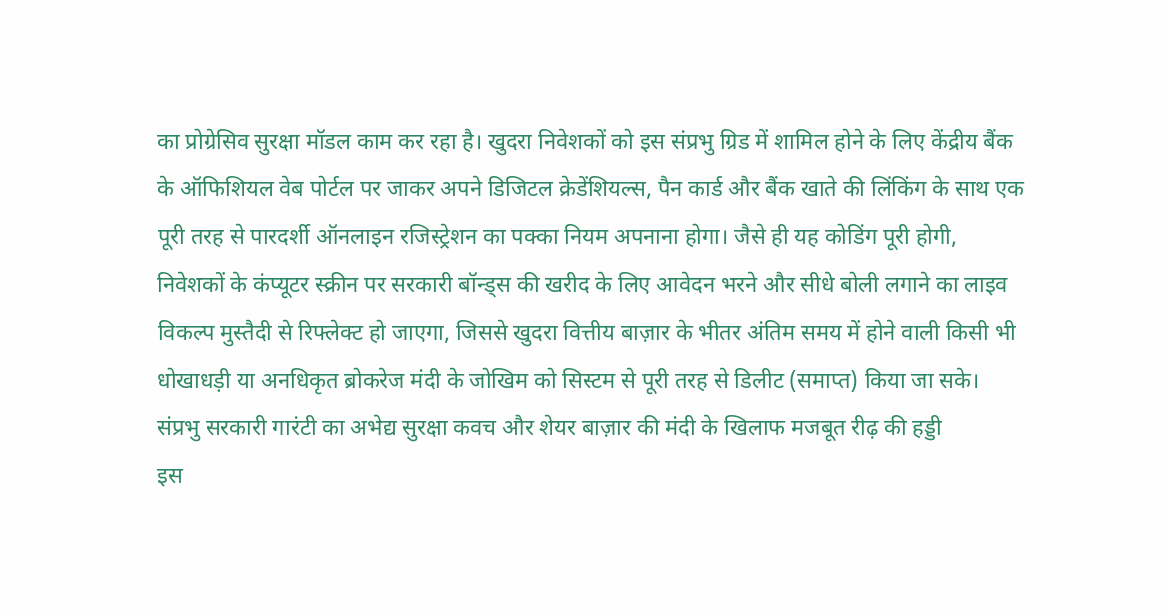का प्रोग्रेसिव सुरक्षा मॉडल काम कर रहा है। खुदरा निवेशकों को इस संप्रभु ग्रिड में शामिल होने के लिए केंद्रीय बैंक के ऑफिशियल वेब पोर्टल पर जाकर अपने डिजिटल क्रेडेंशियल्स, पैन कार्ड और बैंक खाते की लिंकिंग के साथ एक पूरी तरह से पारदर्शी ऑनलाइन रजिस्ट्रेशन का पक्का नियम अपनाना होगा। जैसे ही यह कोडिंग पूरी होगी, निवेशकों के कंप्यूटर स्क्रीन पर सरकारी बॉन्ड्स की खरीद के लिए आवेदन भरने और सीधे बोली लगाने का लाइव विकल्प मुस्तैदी से रिफ्लेक्ट हो जाएगा, जिससे खुदरा वित्तीय बाज़ार के भीतर अंतिम समय में होने वाली किसी भी धोखाधड़ी या अनधिकृत ब्रोकरेज मंदी के जोखिम को सिस्टम से पूरी तरह से डिलीट (समाप्त) किया जा सके।
संप्रभु सरकारी गारंटी का अभेद्य सुरक्षा कवच और शेयर बाज़ार की मंदी के खिलाफ मजबूत रीढ़ की हड्डी
इस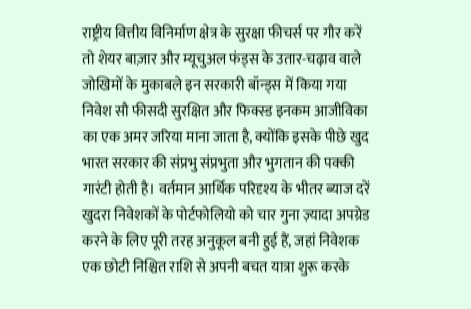राष्ट्रीय वित्तीय विनिर्माण क्षेत्र के सुरक्षा फीचर्स पर गौर करें तो शेयर बाज़ार और म्यूचुअल फंड्स के उतार-चढ़ाव वाले जोखिमों के मुकाबले इन सरकारी बॉन्ड्स में किया गया निवेश सौ फीसदी सुरक्षित और फिक्स्ड इनकम आजीविका का एक अमर जरिया माना जाता है, क्योंकि इसके पीछे खुद भारत सरकार की संप्रभु संप्रभुता और भुगतान की पक्की गारंटी होती है। वर्तमान आर्थिक परिदृश्य के भीतर ब्याज दरें खुदरा निवेशकों के पोर्टफोलियो को चार गुना ज़्यादा अपग्रेड करने के लिए पूरी तरह अनुकूल बनी हुई हैं, जहां निवेशक एक छोटी निश्चित राशि से अपनी बचत यात्रा शुरू करके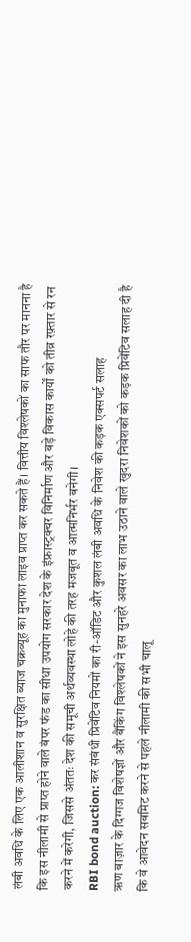लंबी अवधि के लिए एक आलीशान व सुरक्षित ब्याज चक्रव्यूह का मुनाफा लाइव प्राप्त कर सकते हैं। वित्तीय विश्लेषकों का साफ तौर पर मानना है कि इस नीलामी से प्राप्त होने वाले बंपर फंड का सीधा उपयोग सरकार देश के इंफ्रास्ट्रक्चर विनिर्माण और बड़े विकास कार्यों को तीव्र रफ़्तार से रन करने में करेगी, जिससे अंततः देश की समूची अर्थव्यवस्था लोहे की तरह मजबूत व आत्मनिर्भर बनेगी।
RBI bond auction: कर संबंधी प्रिवेंटिव नियमों का री-ऑडिट और कुशल लंबी अवधि के निवेश की कड़क एक्सपर्ट सलाह
ऋण बाज़ार के दिग्गज विशेषज्ञों और बैंकिंग विश्लेषकों ने इस सुनहरे अवसर का लाभ उठाने वाले खुदरा निवेशकों को कड़क प्रिवेंटिव सलाह दी है कि वे आवेदन सबमिट करने से पहले नीलामी की सभी चालू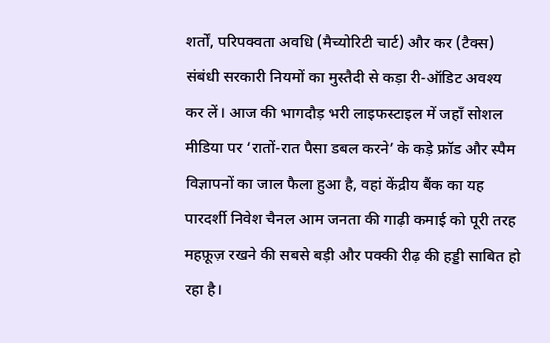शर्तों, परिपक्वता अवधि (मैच्योरिटी चार्ट) और कर (टैक्स) संबंधी सरकारी नियमों का मुस्तैदी से कड़ा री-ऑडिट अवश्य कर लें। आज की भागदौड़ भरी लाइफस्टाइल में जहाँ सोशल मीडिया पर ‘रातों-रात पैसा डबल करने’ के कड़े फ्रॉड और स्पैम विज्ञापनों का जाल फैला हुआ है, वहां केंद्रीय बैंक का यह पारदर्शी निवेश चैनल आम जनता की गाढ़ी कमाई को पूरी तरह महफ़ूज़ रखने की सबसे बड़ी और पक्की रीढ़ की हड्डी साबित हो रहा है।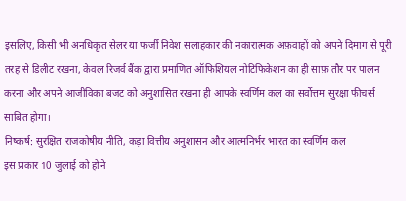इसलिए, किसी भी अनधिकृत सेलर या फर्जी निवेश सलाहकार की नकारात्मक अफ़वाहों को अपने दिमाग से पूरी तरह से डिलीट रखना, केवल रिजर्व बैंक द्वारा प्रमाणित ऑफिशियल नोटिफिकेशन का ही साफ़ तौर पर पालन करना और अपने आजीविका बजट को अनुशासित रखना ही आपके स्वर्णिम कल का सर्वोत्तम सुरक्षा फीचर्स साबित होगा।
निष्कर्ष: सुरक्षित राजकोषीय नीति, कड़ा वित्तीय अनुशासन और आत्मनिर्भर भारत का स्वर्णिम कल
इस प्रकार 10 जुलाई को होने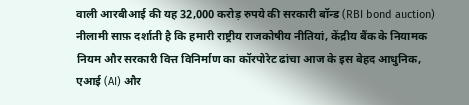वाली आरबीआई की यह 32,000 करोड़ रुपये की सरकारी बॉन्ड (RBI bond auction) नीलामी साफ़ दर्शाती है कि हमारी राष्ट्रीय राजकोषीय नीतियां, केंद्रीय बैंक के नियामक नियम और सरकारी वित्त विनिर्माण का कॉरपोरेट ढांचा आज के इस बेहद आधुनिक, एआई (AI) और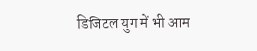डिजिटल युग में भी आम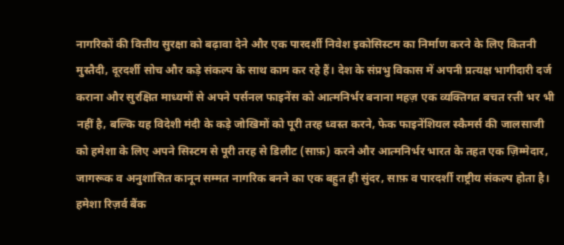नागरिकों की वित्तीय सुरक्षा को बढ़ावा देने और एक पारदर्शी निवेश इकोसिस्टम का निर्माण करने के लिए कितनी मुस्तैदी, दूरदर्शी सोच और कड़े संकल्प के साथ काम कर रहे हैं। देश के संप्रभु विकास में अपनी प्रत्यक्ष भागीदारी दर्ज कराना और सुरक्षित माध्यमों से अपने पर्सनल फाइनेंस को आत्मनिर्भर बनाना महज़ एक व्यक्तिगत बचत रत्ती भर भी नहीं है, बल्कि यह विदेशी मंदी के कड़े जोखिमों को पूरी तरह ध्वस्त करने, फेक फाइनेंशियल स्कैमर्स की जालसाजी को हमेशा के लिए अपने सिस्टम से पूरी तरह से डिलीट (साफ़) करने और आत्मनिर्भर भारत के तहत एक ज़िम्मेदार, जागरूक व अनुशासित कानून सम्मत नागरिक बनने का एक बहुत ही सुंदर, साफ़ व पारदर्शी राष्ट्रीय संकल्प होता है। हमेशा रिज़र्व बैंक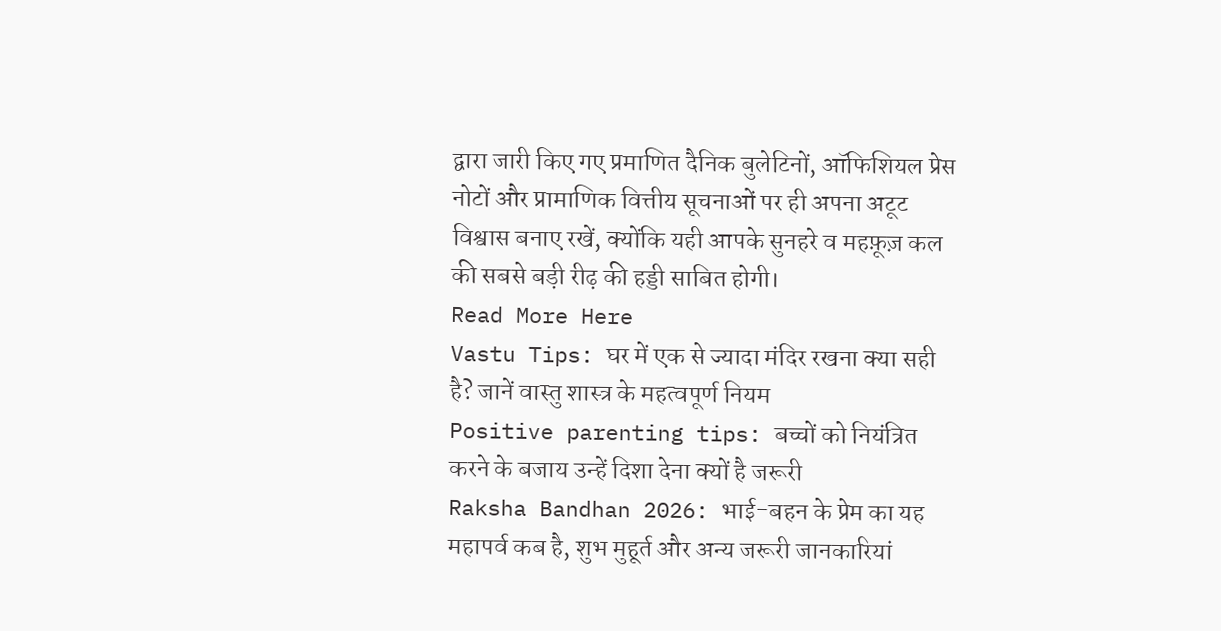द्वारा जारी किए गए प्रमाणित दैनिक बुलेटिनों, ऑफिशियल प्रेस नोटों और प्रामाणिक वित्तीय सूचनाओं पर ही अपना अटूट विश्वास बनाए रखें, क्योंकि यही आपके सुनहरे व महफ़ूज़ कल की सबसे बड़ी रीढ़ की हड्डी साबित होगी।
Read More Here
Vastu Tips: घर में एक से ज्यादा मंदिर रखना क्या सही है? जानें वास्तु शास्त्र के महत्वपूर्ण नियम
Positive parenting tips: बच्चों को नियंत्रित करने के बजाय उन्हें दिशा देना क्यों है जरूरी
Raksha Bandhan 2026: भाई-बहन के प्रेम का यह महापर्व कब है, शुभ मुहूर्त और अन्य जरूरी जानकारियां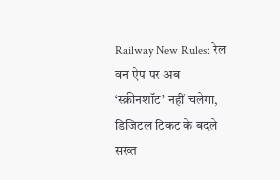Railway New Rules: रेल वन ऐप पर अब ‘स्क्रीनशॉट’ नहीं चलेगा, डिजिटल टिकट के बदले सख्त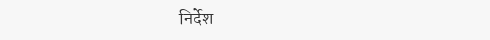निर्देश